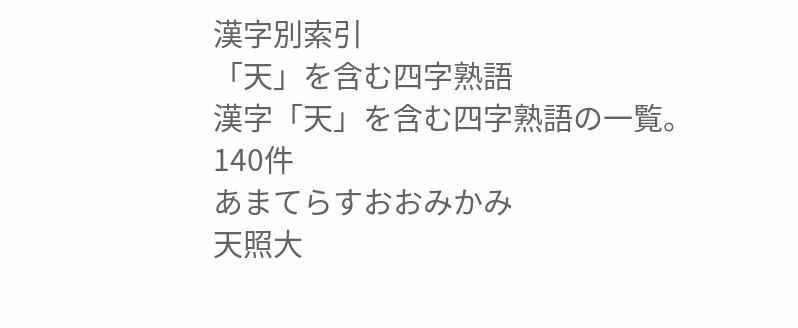漢字別索引
「天」を含む四字熟語
漢字「天」を含む四字熟語の一覧。
140件
あまてらすおおみかみ
天照大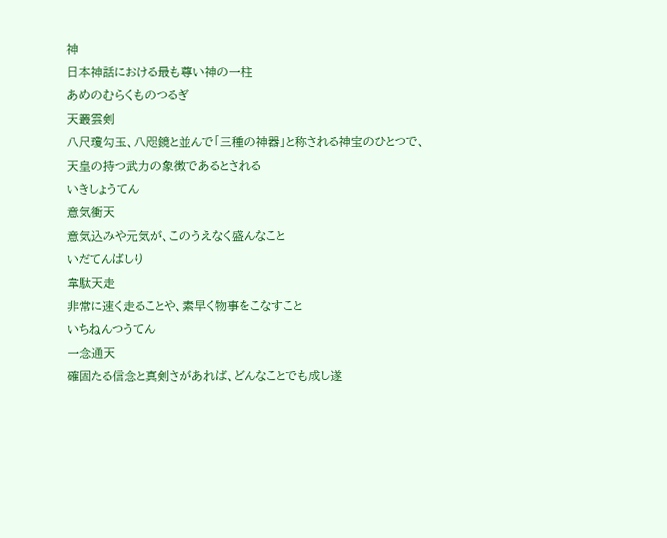神
日本神話における最も尊い神の一柱
あめのむらくものつるぎ
天叢雲剣
八尺瓊勾玉、八咫鏡と並んで「三種の神器」と称される神宝のひとつで、天皇の持つ武力の象徴であるとされる
いきしょうてん
意気衝天
意気込みや元気が、このうえなく盛んなこと
いだてんばしり
韋駄天走
非常に速く走ることや、素早く物事をこなすこと
いちねんつうてん
一念通天
確固たる信念と真剣さがあれば、どんなことでも成し遂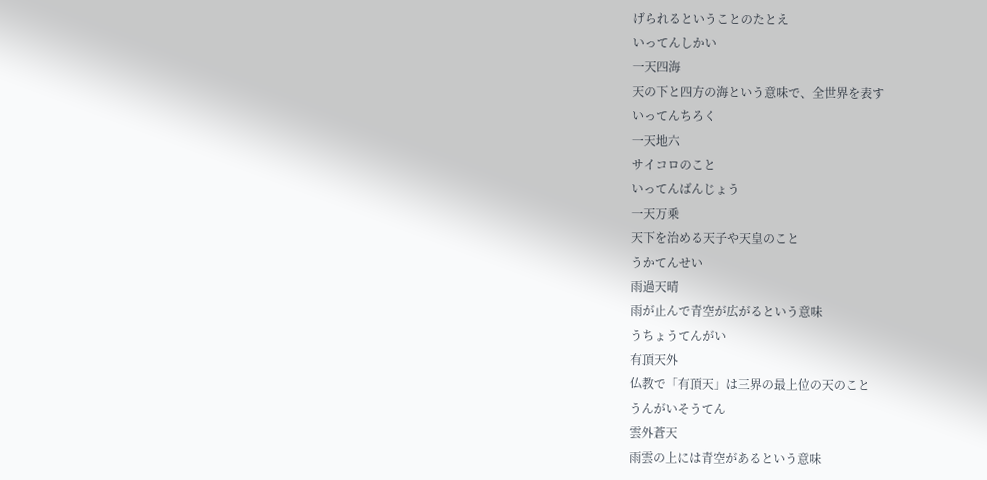げられるということのたとえ
いってんしかい
一天四海
天の下と四方の海という意味で、全世界を表す
いってんちろく
一天地六
サイコロのこと
いってんばんじょう
一天万乗
天下を治める天子や天皇のこと
うかてんせい
雨過天晴
雨が止んで青空が広がるという意味
うちょうてんがい
有頂天外
仏教で「有頂天」は三界の最上位の天のこと
うんがいそうてん
雲外蒼天
雨雲の上には青空があるという意味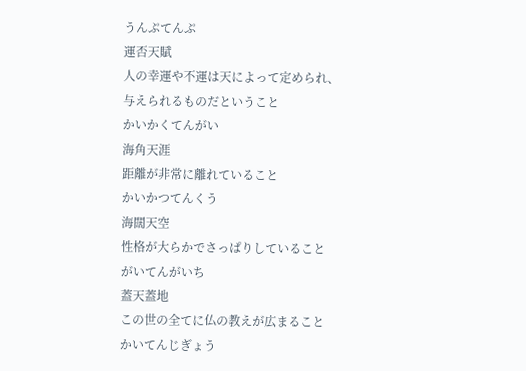うんぷてんぷ
運否天賦
人の幸運や不運は天によって定められ、与えられるものだということ
かいかくてんがい
海角天涯
距離が非常に離れていること
かいかつてんくう
海闊天空
性格が大らかでさっぱりしていること
がいてんがいち
蓋天蓋地
この世の全てに仏の教えが広まること
かいてんじぎょう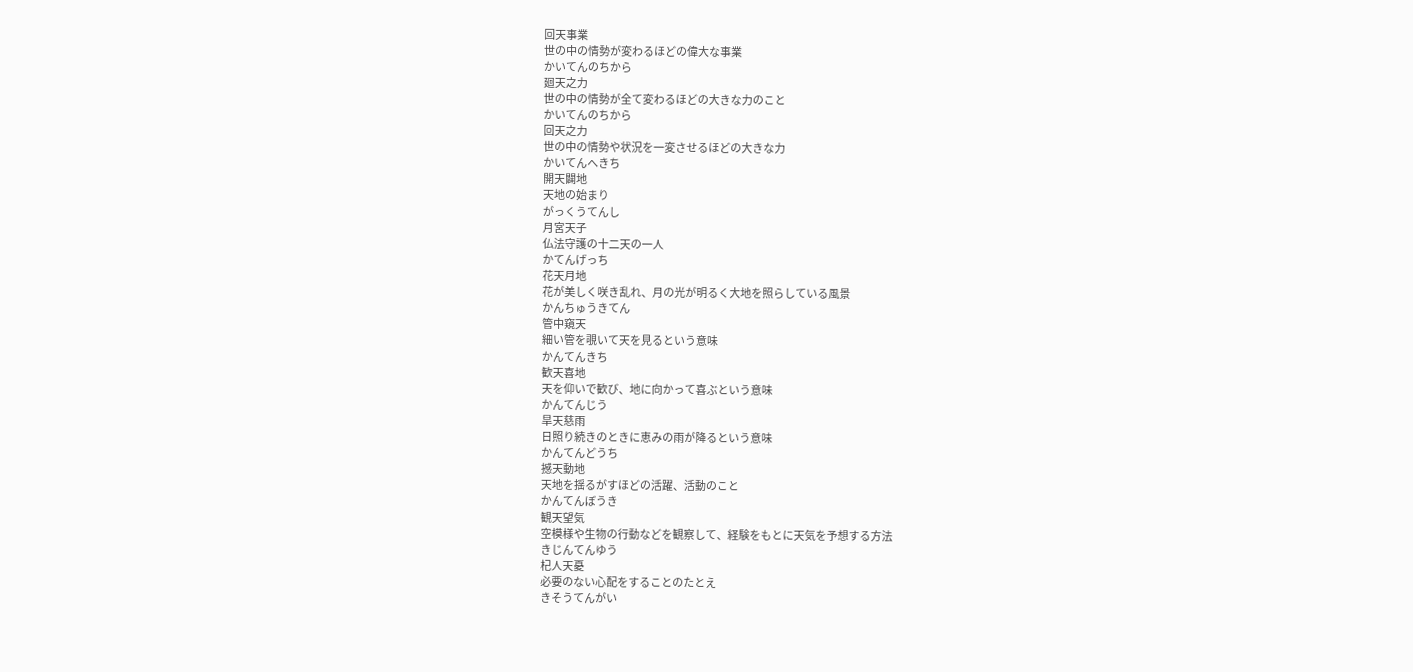回天事業
世の中の情勢が変わるほどの偉大な事業
かいてんのちから
廻天之力
世の中の情勢が全て変わるほどの大きな力のこと
かいてんのちから
回天之力
世の中の情勢や状況を一変させるほどの大きな力
かいてんへきち
開天闢地
天地の始まり
がっくうてんし
月宮天子
仏法守護の十二天の一人
かてんげっち
花天月地
花が美しく咲き乱れ、月の光が明るく大地を照らしている風景
かんちゅうきてん
管中窺天
細い管を覗いて天を見るという意味
かんてんきち
歓天喜地
天を仰いで歓び、地に向かって喜ぶという意味
かんてんじう
旱天慈雨
日照り続きのときに恵みの雨が降るという意味
かんてんどうち
撼天動地
天地を揺るがすほどの活躍、活動のこと
かんてんぼうき
観天望気
空模様や生物の行動などを観察して、経験をもとに天気を予想する方法
きじんてんゆう
杞人天憂
必要のない心配をすることのたとえ
きそうてんがい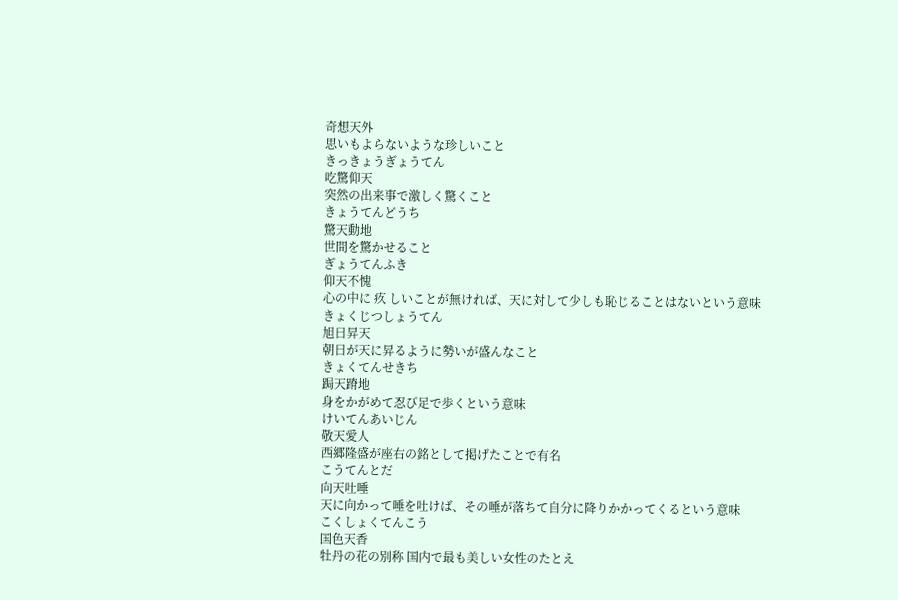奇想天外
思いもよらないような珍しいこと
きっきょうぎょうてん
吃驚仰天
突然の出来事で激しく驚くこと
きょうてんどうち
驚天動地
世間を驚かせること
ぎょうてんふき
仰天不愧
心の中に 疚 しいことが無ければ、天に対して少しも恥じることはないという意味
きょくじつしょうてん
旭日昇天
朝日が天に昇るように勢いが盛んなこと
きょくてんせきち
跼天蹐地
身をかがめて忍び足で歩くという意味
けいてんあいじん
敬天愛人
西郷隆盛が座右の銘として掲げたことで有名
こうてんとだ
向天吐唾
天に向かって唾を吐けば、その唾が落ちて自分に降りかかってくるという意味
こくしょくてんこう
国色天香
牡丹の花の別称 国内で最も美しい女性のたとえ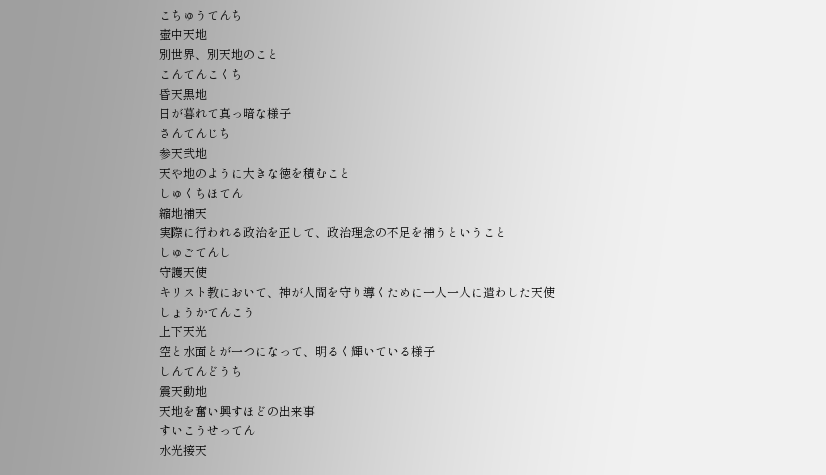こちゅうてんち
壺中天地
別世界、別天地のこと
こんてんこくち
昏天黒地
日が暮れて真っ暗な様子
さんてんじち
参天弐地
天や地のように大きな徳を積むこと
しゅくちほてん
縮地補天
実際に行われる政治を正して、政治理念の不足を補うということ
しゅごてんし
守護天使
キリスト教において、神が人間を守り導くために一人一人に遣わした天使
しょうかてんこう
上下天光
空と水面とが一つになって、明るく輝いている様子
しんてんどうち
震天動地
天地を奮い興すほどの出来事
すいこうせってん
水光接天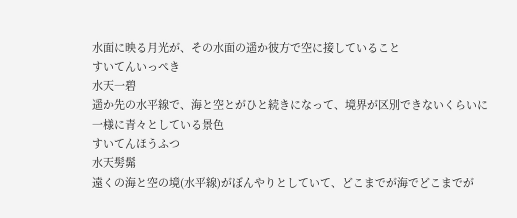水面に映る月光が、その水面の遥か彼方で空に接していること
すいてんいっぺき
水天一碧
遥か先の水平線で、海と空とがひと続きになって、境界が区別できないくらいに一様に青々としている景色
すいてんほうふつ
水天髣髴
遠くの海と空の境(水平線)がぼんやりとしていて、どこまでが海でどこまでが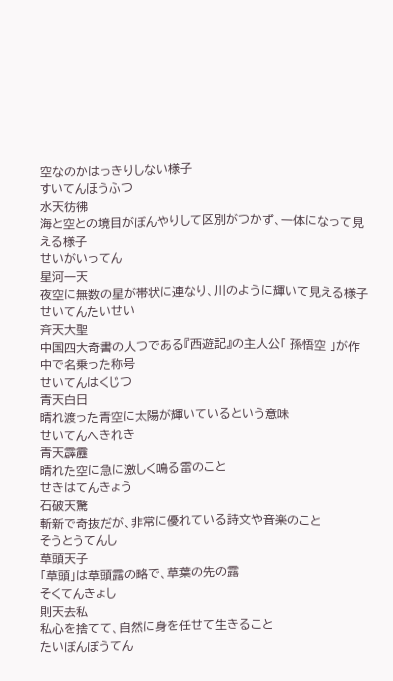空なのかはっきりしない様子
すいてんほうふつ
水天彷彿
海と空との境目がぼんやりして区別がつかず、一体になって見える様子
せいがいってん
星河一天
夜空に無数の星が帯状に連なり、川のように輝いて見える様子
せいてんたいせい
斉天大聖
中国四大奇書の人つである『西遊記』の主人公「 孫悟空 」が作中で名乗った称号
せいてんはくじつ
青天白日
晴れ渡った青空に太陽が輝いているという意味
せいてんへきれき
青天霹靂
晴れた空に急に激しく鳴る雷のこと
せきはてんきょう
石破天驚
斬新で奇抜だが、非常に優れている詩文や音楽のこと
そうとうてんし
草頭天子
「草頭」は草頭露の略で、草葉の先の露
そくてんきょし
則天去私
私心を捨てて、自然に身を任せて生きること
たいぼんぼうてん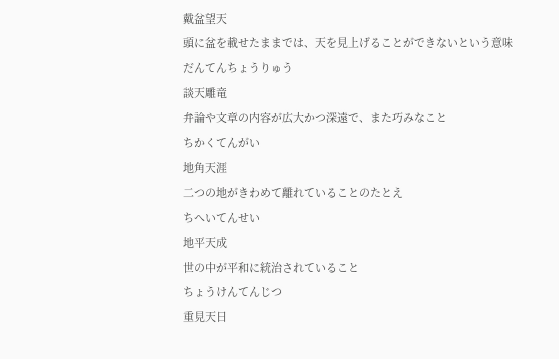戴盆望天
頭に盆を載せたままでは、天を見上げることができないという意味
だんてんちょうりゅう
談天雕竜
弁論や文章の内容が広大かつ深遠で、また巧みなこと
ちかくてんがい
地角天涯
二つの地がきわめて離れていることのたとえ
ちへいてんせい
地平天成
世の中が平和に統治されていること
ちょうけんてんじつ
重見天日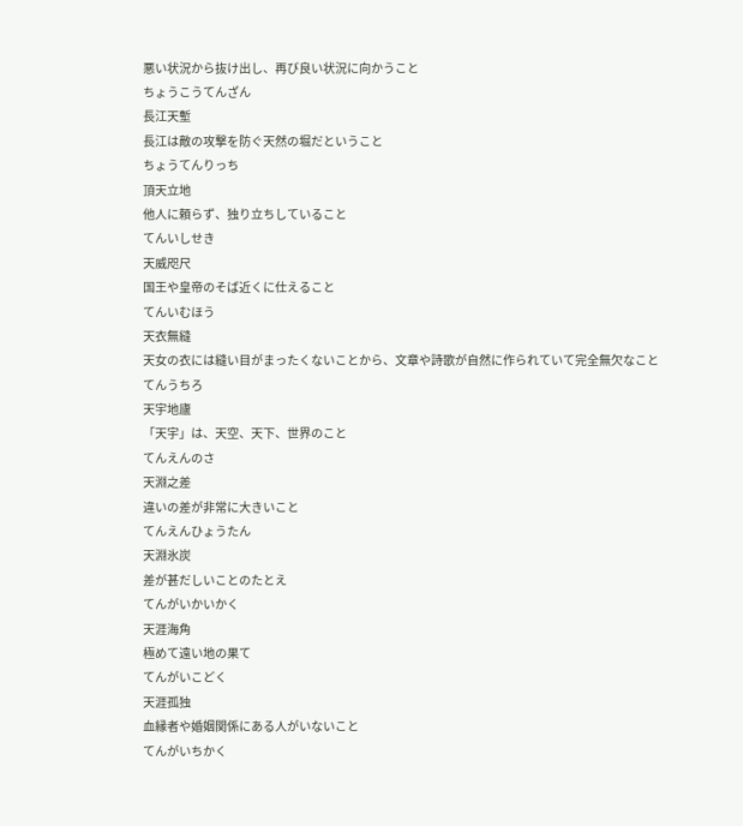悪い状況から抜け出し、再び良い状況に向かうこと
ちょうこうてんざん
長江天塹
長江は敵の攻撃を防ぐ天然の堀だということ
ちょうてんりっち
頂天立地
他人に頼らず、独り立ちしていること
てんいしせき
天威咫尺
国王や皇帝のそば近くに仕えること
てんいむほう
天衣無縫
天女の衣には縫い目がまったくないことから、文章や詩歌が自然に作られていて完全無欠なこと
てんうちろ
天宇地廬
「天宇」は、天空、天下、世界のこと
てんえんのさ
天淵之差
違いの差が非常に大きいこと
てんえんひょうたん
天淵氷炭
差が甚だしいことのたとえ
てんがいかいかく
天涯海角
極めて遠い地の果て
てんがいこどく
天涯孤独
血縁者や婚姻関係にある人がいないこと
てんがいちかく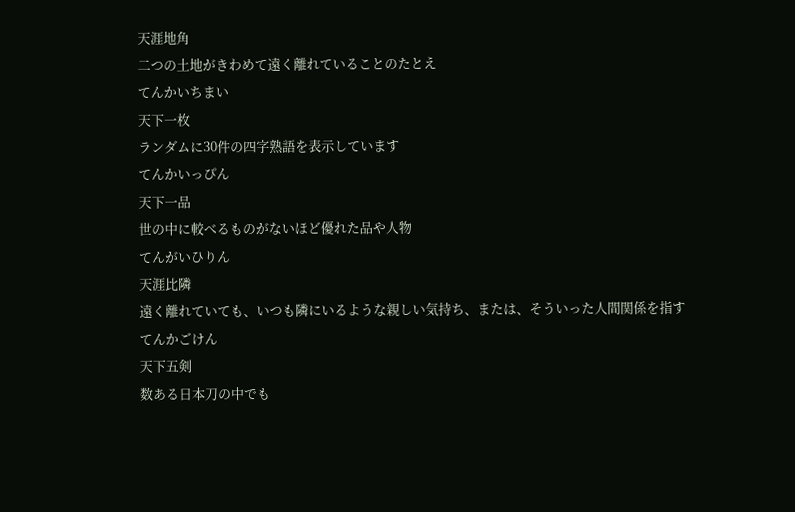天涯地角
二つの土地がきわめて遠く離れていることのたとえ
てんかいちまい
天下一枚
ランダムに30件の四字熟語を表示しています
てんかいっぴん
天下一品
世の中に較べるものがないほど優れた品や人物
てんがいひりん
天涯比隣
遠く離れていても、いつも隣にいるような親しい気持ち、または、そういった人間関係を指す
てんかごけん
天下五剣
数ある日本刀の中でも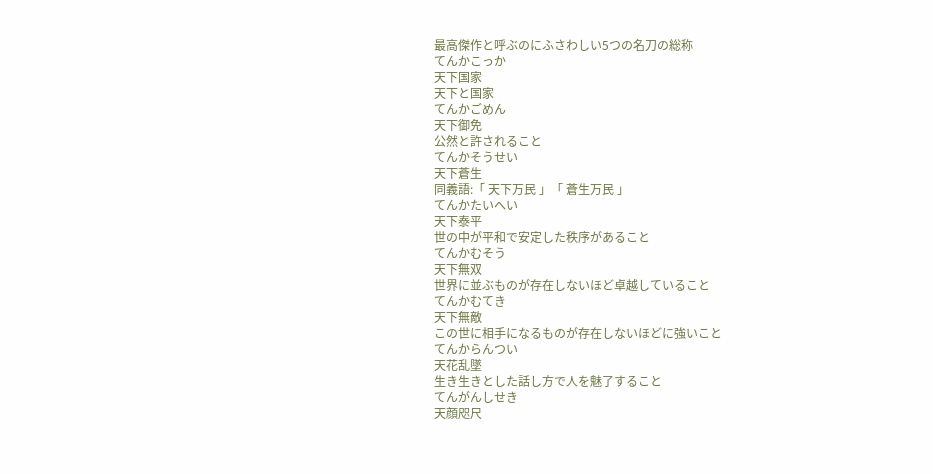最高傑作と呼ぶのにふさわしい5つの名刀の総称
てんかこっか
天下国家
天下と国家
てんかごめん
天下御免
公然と許されること
てんかそうせい
天下蒼生
同義語:「 天下万民 」「 蒼生万民 」
てんかたいへい
天下泰平
世の中が平和で安定した秩序があること
てんかむそう
天下無双
世界に並ぶものが存在しないほど卓越していること
てんかむてき
天下無敵
この世に相手になるものが存在しないほどに強いこと
てんからんつい
天花乱墜
生き生きとした話し方で人を魅了すること
てんがんしせき
天顔咫尺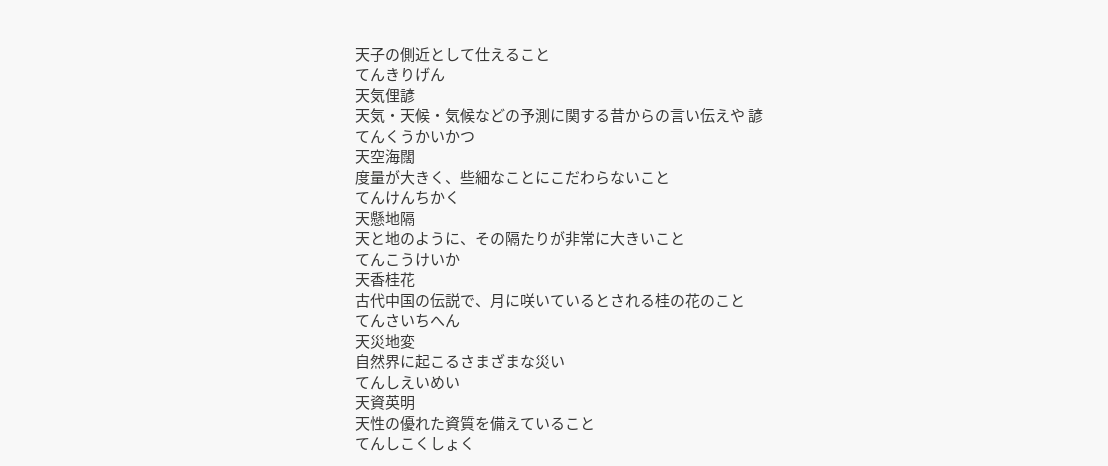天子の側近として仕えること
てんきりげん
天気俚諺
天気・天候・気候などの予測に関する昔からの言い伝えや 諺
てんくうかいかつ
天空海闊
度量が大きく、些細なことにこだわらないこと
てんけんちかく
天懸地隔
天と地のように、その隔たりが非常に大きいこと
てんこうけいか
天香桂花
古代中国の伝説で、月に咲いているとされる桂の花のこと
てんさいちへん
天災地変
自然界に起こるさまざまな災い
てんしえいめい
天資英明
天性の優れた資質を備えていること
てんしこくしょく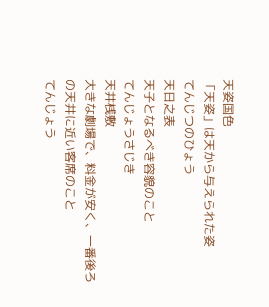天姿国色
「天姿」は天から与えられた姿
てんじつのひょう
天日之表
天子となるべき容貌のこと
てんじょうさじき
天井桟敷
大きな劇場で、料金が安く、一番後ろの天井に近い客席のこと
てんじょう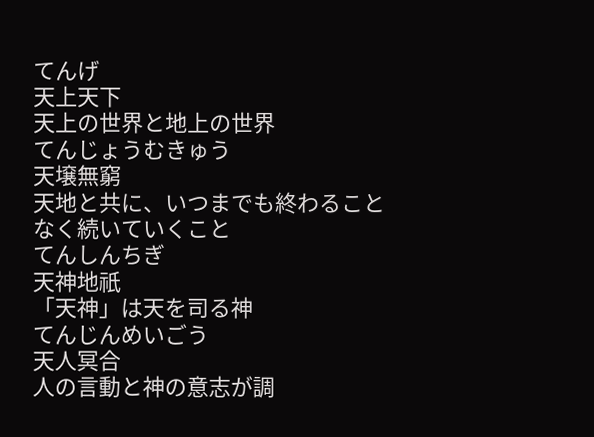てんげ
天上天下
天上の世界と地上の世界
てんじょうむきゅう
天壌無窮
天地と共に、いつまでも終わることなく続いていくこと
てんしんちぎ
天神地祇
「天神」は天を司る神
てんじんめいごう
天人冥合
人の言動と神の意志が調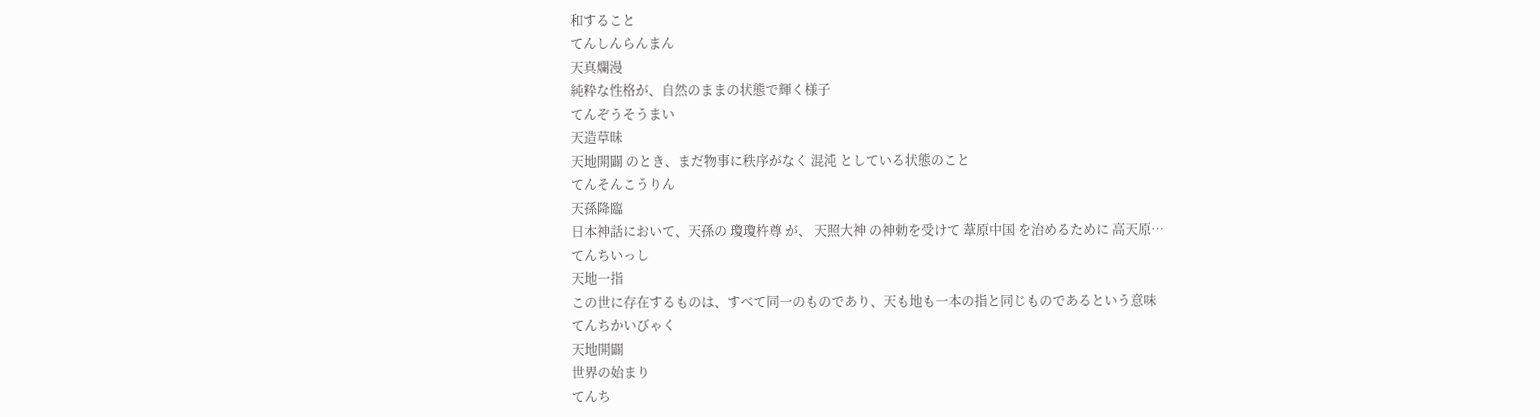和すること
てんしんらんまん
天真爛漫
純粋な性格が、自然のままの状態で輝く様子
てんぞうそうまい
天造草昧
天地開闢 のとき、まだ物事に秩序がなく 混沌 としている状態のこと
てんそんこうりん
天孫降臨
日本神話において、天孫の 瓊瓊杵尊 が、 天照大神 の神勅を受けて 葦原中国 を治めるために 高天原…
てんちいっし
天地一指
この世に存在するものは、すべて同一のものであり、天も地も一本の指と同じものであるという意味
てんちかいびゃく
天地開闢
世界の始まり
てんち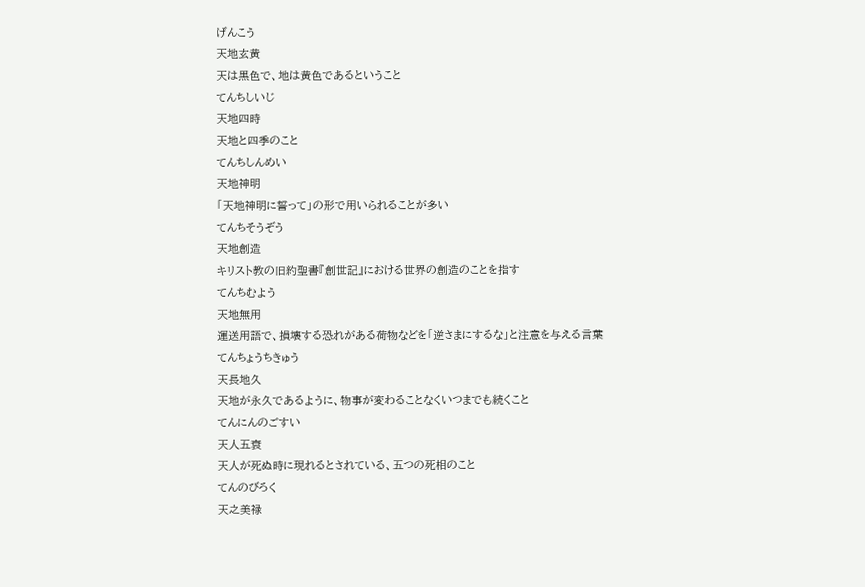げんこう
天地玄黄
天は黒色で、地は黄色であるということ
てんちしいじ
天地四時
天地と四季のこと
てんちしんめい
天地神明
「天地神明に誓って」の形で用いられることが多い
てんちそうぞう
天地創造
キリスト教の旧約聖書『創世記』における世界の創造のことを指す
てんちむよう
天地無用
運送用語で、損壊する恐れがある荷物などを「逆さまにするな」と注意を与える言葉
てんちょうちきゅう
天長地久
天地が永久であるように、物事が変わることなくいつまでも続くこと
てんにんのごすい
天人五衰
天人が死ぬ時に現れるとされている、五つの死相のこと
てんのびろく
天之美禄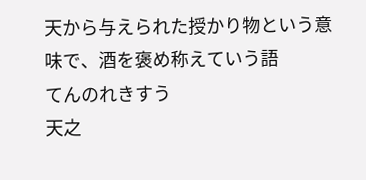天から与えられた授かり物という意味で、酒を褒め称えていう語
てんのれきすう
天之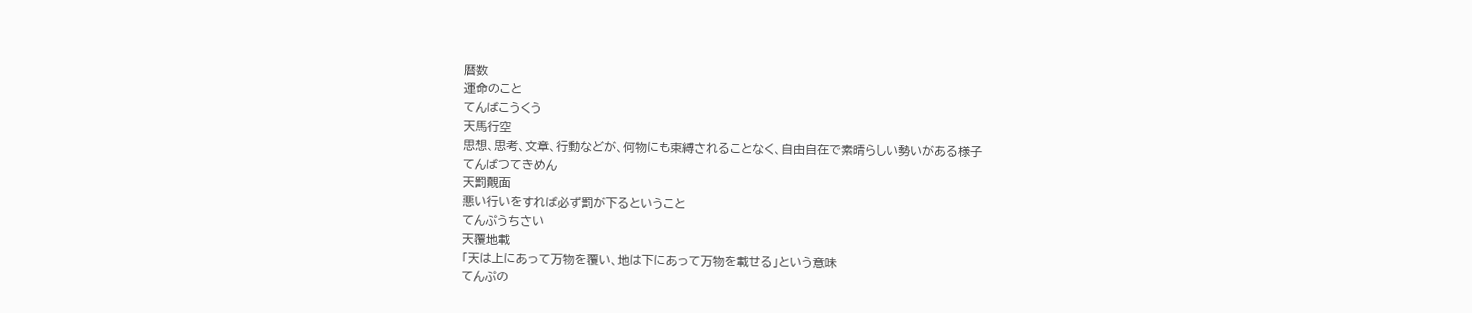暦数
運命のこと
てんばこうくう
天馬行空
思想、思考、文章、行動などが、何物にも束縛されることなく、自由自在で素晴らしい勢いがある様子
てんばつてきめん
天罰覿面
悪い行いをすれば必ず罰が下るということ
てんぷうちさい
天覆地載
「天は上にあって万物を覆い、地は下にあって万物を載せる」という意味
てんぷの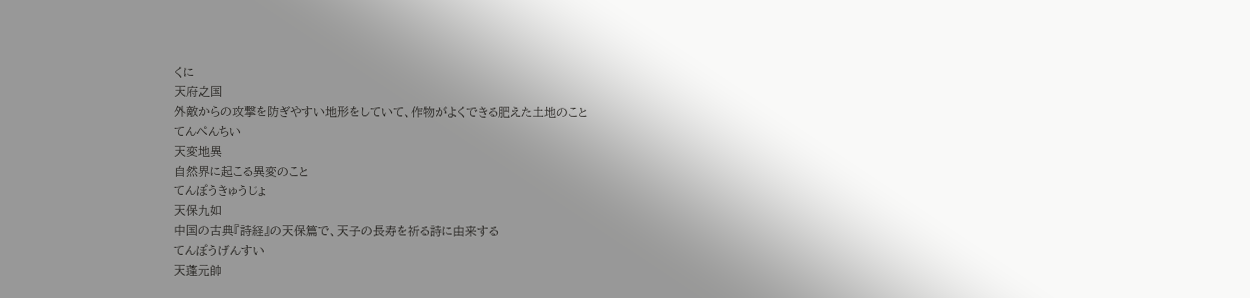くに
天府之国
外敵からの攻撃を防ぎやすい地形をしていて、作物がよくできる肥えた土地のこと
てんぺんちい
天変地異
自然界に起こる異変のこと
てんぽうきゅうじょ
天保九如
中国の古典『詩経』の天保篇で、天子の長寿を祈る詩に由来する
てんぽうげんすい
天蓬元帥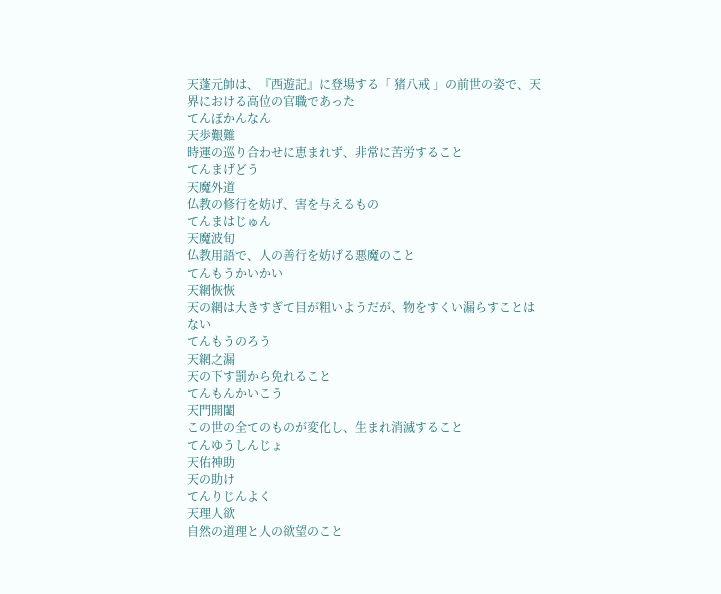天蓬元帥は、『西遊記』に登場する「 猪八戒 」の前世の姿で、天界における高位の官職であった
てんぽかんなん
天歩艱難
時運の巡り合わせに恵まれず、非常に苦労すること
てんまげどう
天魔外道
仏教の修行を妨げ、害を与えるもの
てんまはじゅん
天魔波旬
仏教用語で、人の善行を妨げる悪魔のこと
てんもうかいかい
天網恢恢
天の網は大きすぎて目が粗いようだが、物をすくい漏らすことはない
てんもうのろう
天網之漏
天の下す罰から免れること
てんもんかいこう
天門開闔
この世の全てのものが変化し、生まれ消滅すること
てんゆうしんじょ
天佑神助
天の助け
てんりじんよく
天理人欲
自然の道理と人の欲望のこと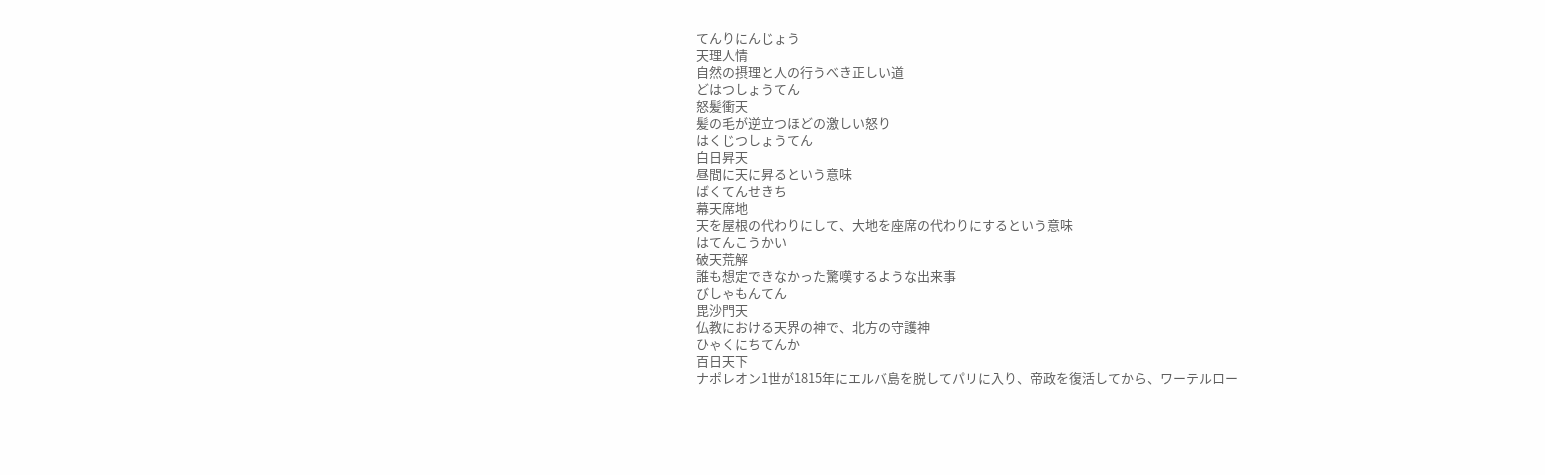てんりにんじょう
天理人情
自然の摂理と人の行うべき正しい道
どはつしょうてん
怒髪衝天
髪の毛が逆立つほどの激しい怒り
はくじつしょうてん
白日昇天
昼間に天に昇るという意味
ばくてんせきち
幕天席地
天を屋根の代わりにして、大地を座席の代わりにするという意味
はてんこうかい
破天荒解
誰も想定できなかった驚嘆するような出来事
びしゃもんてん
毘沙門天
仏教における天界の神で、北方の守護神
ひゃくにちてんか
百日天下
ナポレオン1世が1815年にエルバ島を脱してパリに入り、帝政を復活してから、ワーテルロー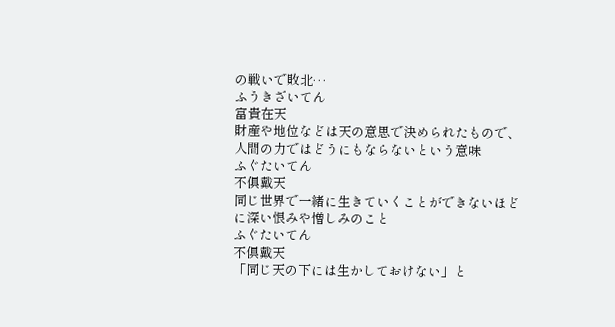の戦いで敗北…
ふうきざいてん
富貴在天
財産や地位などは天の意思で決められたもので、人間の力ではどうにもならないという意味
ふぐたいてん
不俱戴天
同じ世界で一緒に生きていくことができないほどに深い恨みや憎しみのこと
ふぐたいてん
不倶戴天
「同じ天の下には生かしておけない」と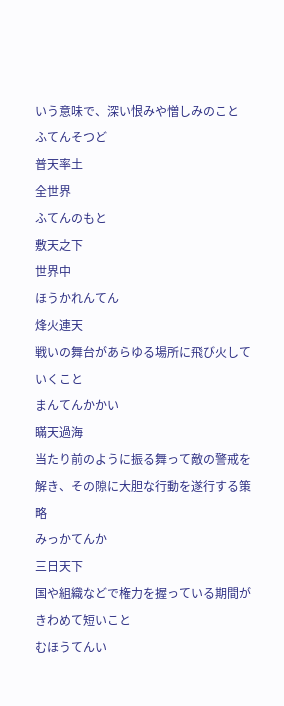いう意味で、深い恨みや憎しみのこと
ふてんそつど
普天率土
全世界
ふてんのもと
敷天之下
世界中
ほうかれんてん
烽火連天
戦いの舞台があらゆる場所に飛び火していくこと
まんてんかかい
瞞天過海
当たり前のように振る舞って敵の警戒を解き、その隙に大胆な行動を遂行する策略
みっかてんか
三日天下
国や組織などで権力を握っている期間がきわめて短いこと
むほうてんい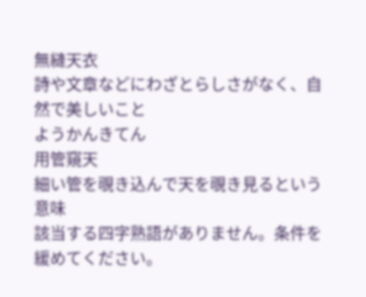無縫天衣
詩や文章などにわざとらしさがなく、自然で美しいこと
ようかんきてん
用管窺天
細い管を覗き込んで天を覗き見るという意味
該当する四字熟語がありません。条件を緩めてください。